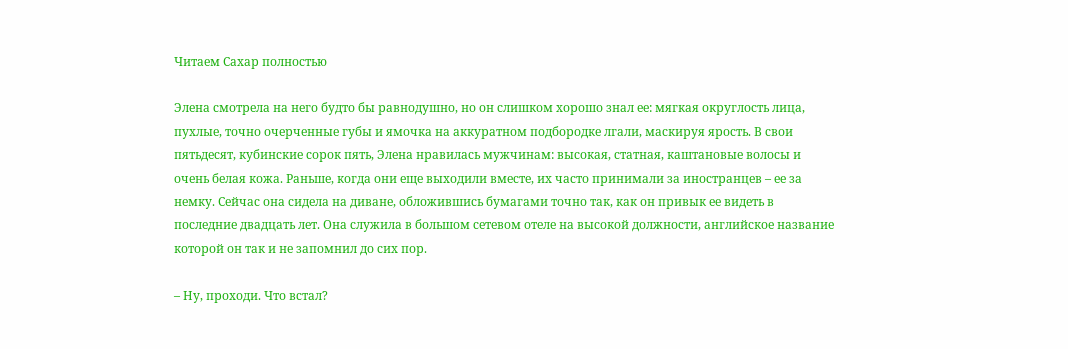Читаем Сахар полностью

Элена смотрела на него будто бы равнодушно, но он слишком хорошо знал ее: мягкая округлость лица, пухлые, точно очерченные губы и ямочка на аккуратном подбородке лгали, маскируя ярость. В свои пятьдесят, кубинские сорок пять, Элена нравилась мужчинам: высокая, статная, каштановые волосы и очень белая кожа. Раньше, когда они еще выходили вместе, их часто принимали за иностранцев – ее за немку. Сейчас она сидела на диване, обложившись бумагами точно так, как он привык ее видеть в последние двадцать лет. Она служила в большом сетевом отеле на высокой должности, английское название которой он так и не запомнил до сих пор.

– Ну, проходи. Что встал?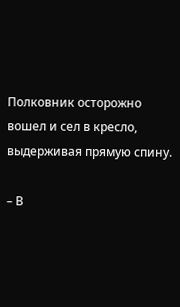Полковник осторожно вошел и сел в кресло, выдерживая прямую спину.

– В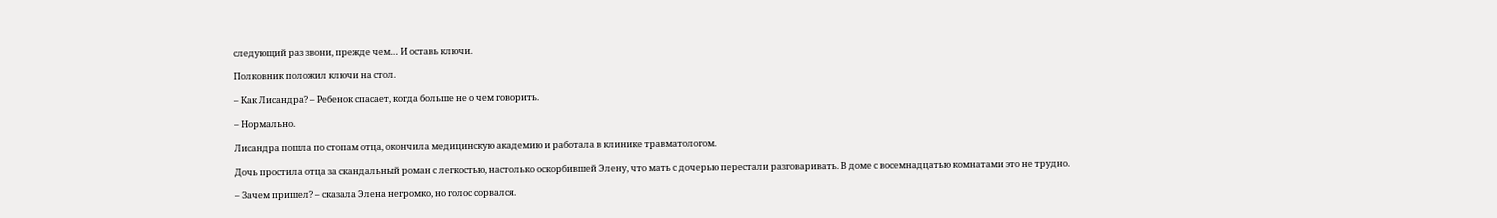следующий раз звони, прежде чем… И оставь ключи.

Полковник положил ключи на стол.

– Как Лисандра? – Ребенок спасает, когда больше не о чем говорить.

– Нормально.

Лисандра пошла по стопам отца, окончила медицинскую академию и работала в клинике травматологом.

Дочь простила отца за скандальный роман с легкостью, настолько оскорбившей Элену, что мать с дочерью перестали разговаривать. В доме с восемнадцатью комнатами это не трудно.

– Зачем пришел? – сказала Элена негромко, но голос сорвался.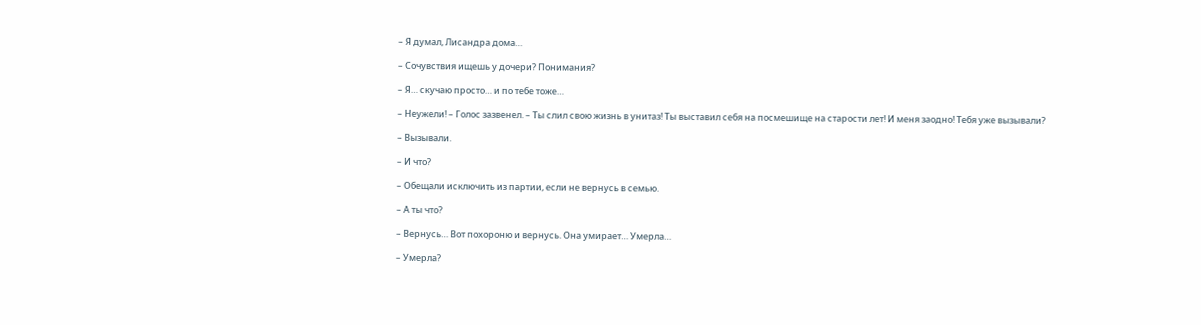– Я думал, Лисандра дома…

– Сочувствия ищешь у дочери? Понимания?

– Я… скучаю просто… и по тебе тоже…

– Неужели! – Голос зазвенел. – Ты слил свою жизнь в унитаз! Ты выставил себя на посмешище на старости лет! И меня заодно! Тебя уже вызывали?

– Вызывали.

– И что?

– Обещали исключить из партии, если не вернусь в семью.

– А ты что?

– Вернусь… Вот похороню и вернусь. Она умирает… Умерла…

– Умерла?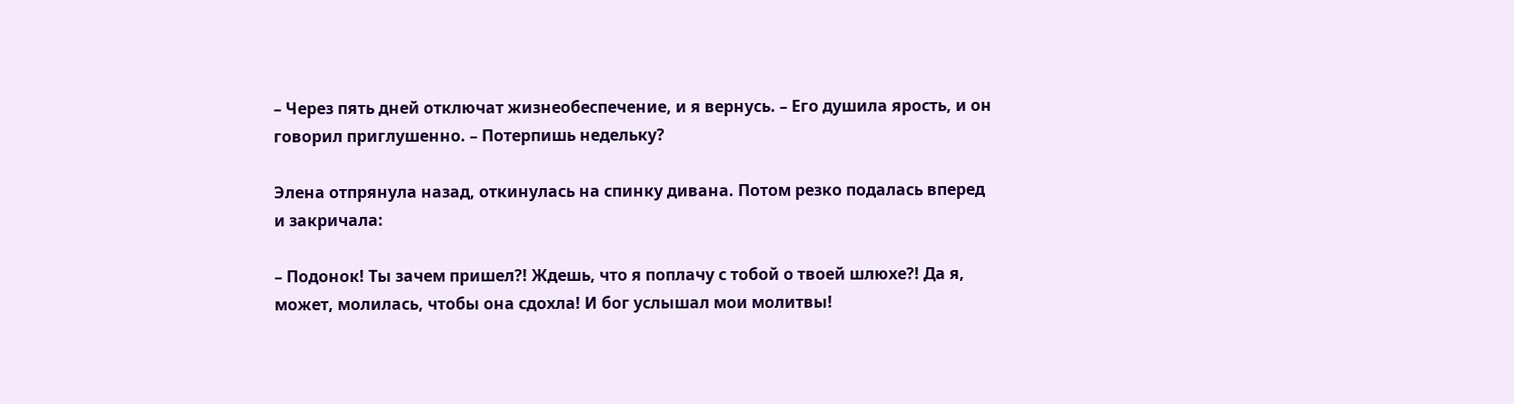– Через пять дней отключат жизнеобеспечение, и я вернусь. – Его душила ярость, и он говорил приглушенно. – Потерпишь недельку?

Элена отпрянула назад, откинулась на спинку дивана. Потом резко подалась вперед и закричала:

– Подонок! Ты зачем пришел?! Ждешь, что я поплачу с тобой о твоей шлюхе?! Да я, может, молилась, чтобы она сдохла! И бог услышал мои молитвы!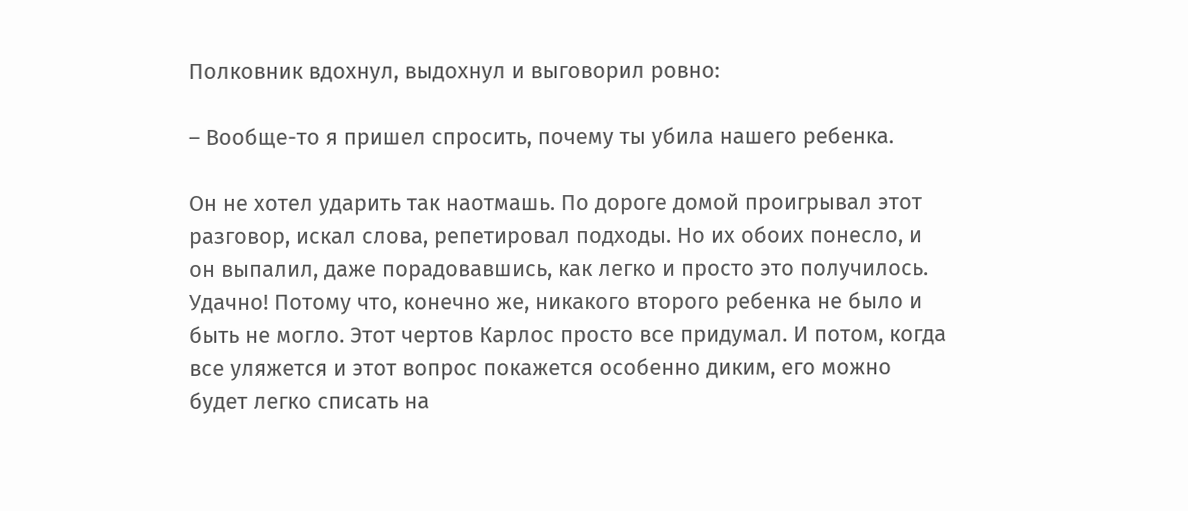Полковник вдохнул, выдохнул и выговорил ровно:

– Вообще-то я пришел спросить, почему ты убила нашего ребенка.

Он не хотел ударить так наотмашь. По дороге домой проигрывал этот разговор, искал слова, репетировал подходы. Но их обоих понесло, и он выпалил, даже порадовавшись, как легко и просто это получилось. Удачно! Потому что, конечно же, никакого второго ребенка не было и быть не могло. Этот чертов Карлос просто все придумал. И потом, когда все уляжется и этот вопрос покажется особенно диким, его можно будет легко списать на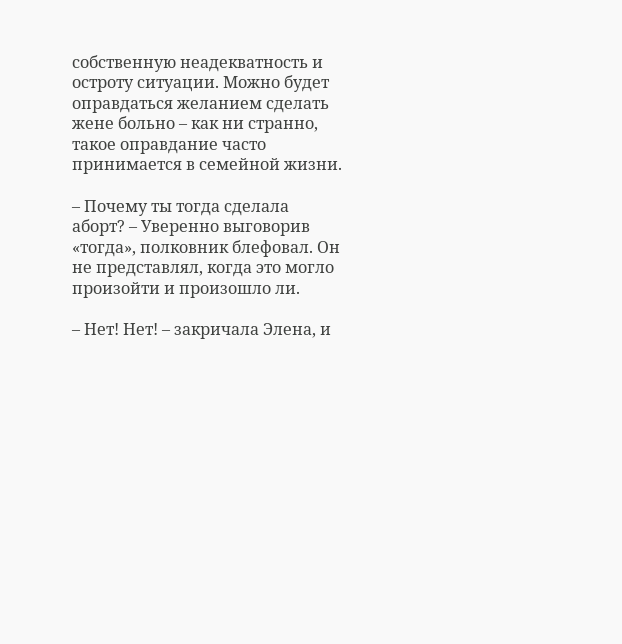собственную неадекватность и остроту ситуации. Можно будет оправдаться желанием сделать жене больно – как ни странно, такое оправдание часто принимается в семейной жизни.

– Почему ты тогда сделала аборт? – Уверенно выговорив «тогда», полковник блефовал. Он не представлял, когда это могло произойти и произошло ли.

– Нет! Нет! – закричала Элена, и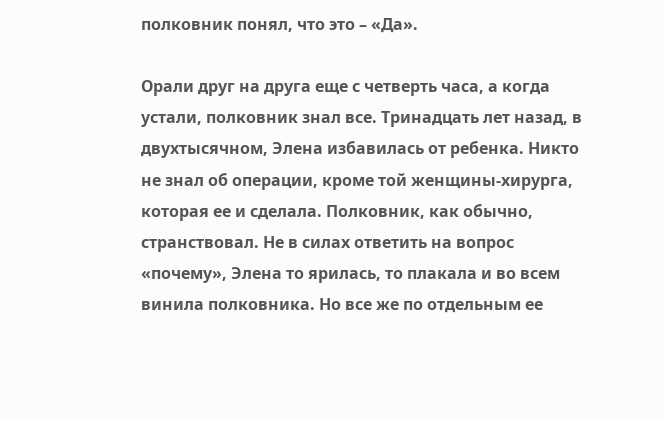полковник понял, что это – «Да».

Орали друг на друга еще с четверть часа, а когда устали, полковник знал все. Тринадцать лет назад, в двухтысячном, Элена избавилась от ребенка. Никто не знал об операции, кроме той женщины-хирурга, которая ее и сделала. Полковник, как обычно, странствовал. Не в силах ответить на вопрос «почему», Элена то ярилась, то плакала и во всем винила полковника. Но все же по отдельным ее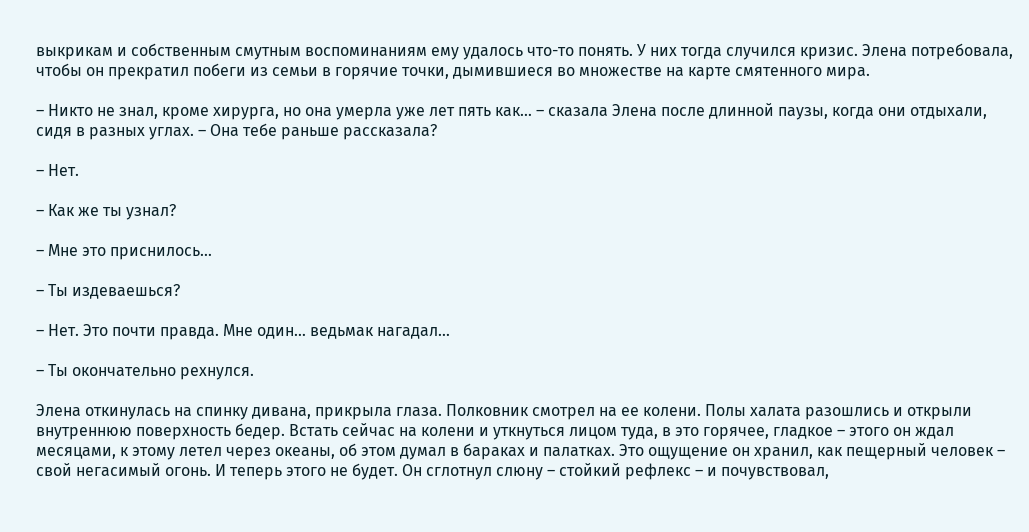выкрикам и собственным смутным воспоминаниям ему удалось что-то понять. У них тогда случился кризис. Элена потребовала, чтобы он прекратил побеги из семьи в горячие точки, дымившиеся во множестве на карте смятенного мира.

– Никто не знал, кроме хирурга, но она умерла уже лет пять как… – сказала Элена после длинной паузы, когда они отдыхали, сидя в разных углах. – Она тебе раньше рассказала?

– Нет.

– Как же ты узнал?

– Мне это приснилось…

– Ты издеваешься?

– Нет. Это почти правда. Мне один… ведьмак нагадал…

– Ты окончательно рехнулся.

Элена откинулась на спинку дивана, прикрыла глаза. Полковник смотрел на ее колени. Полы халата разошлись и открыли внутреннюю поверхность бедер. Встать сейчас на колени и уткнуться лицом туда, в это горячее, гладкое – этого он ждал месяцами, к этому летел через океаны, об этом думал в бараках и палатках. Это ощущение он хранил, как пещерный человек – свой негасимый огонь. И теперь этого не будет. Он сглотнул слюну – стойкий рефлекс – и почувствовал,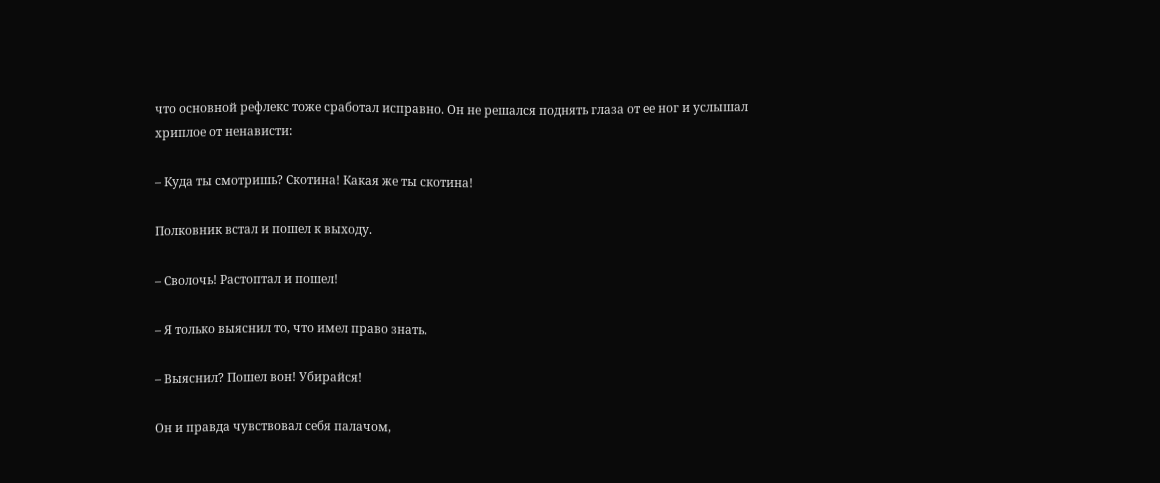что основной рефлекс тоже сработал исправно. Он не решался поднять глаза от ее ног и услышал хриплое от ненависти:

– Куда ты смотришь? Скотина! Какая же ты скотина!

Полковник встал и пошел к выходу.

– Сволочь! Растоптал и пошел!

– Я только выяснил то, что имел право знать.

– Выяснил? Пошел вон! Убирайся!

Он и правда чувствовал себя палачом,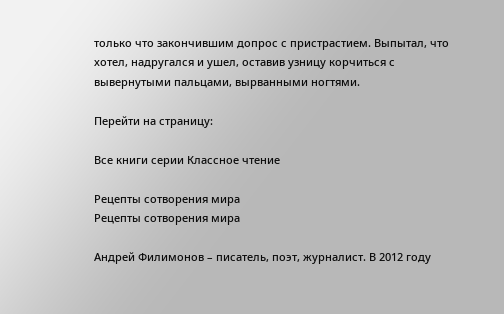только что закончившим допрос с пристрастием. Выпытал, что хотел, надругался и ушел, оставив узницу корчиться с вывернутыми пальцами, вырванными ногтями.

Перейти на страницу:

Все книги серии Классное чтение

Рецепты сотворения мира
Рецепты сотворения мира

Андрей Филимонов – писатель, поэт, журналист. В 2012 году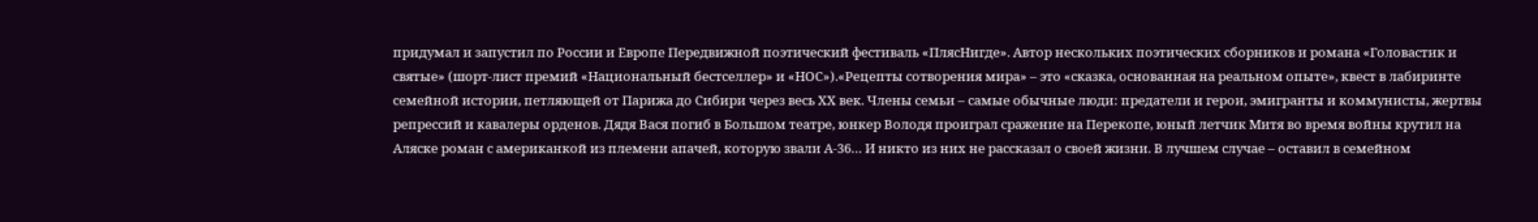придумал и запустил по России и Европе Передвижной поэтический фестиваль «ПлясНигде». Автор нескольких поэтических сборников и романа «Головастик и святые» (шорт-лист премий «Национальный бестселлер» и «НОС»).«Рецепты сотворения мира» – это «сказка, основанная на реальном опыте», квест в лабиринте семейной истории, петляющей от Парижа до Сибири через весь ХХ век. Члены семьи – самые обычные люди: предатели и герои, эмигранты и коммунисты, жертвы репрессий и кавалеры орденов. Дядя Вася погиб в Большом театре, юнкер Володя проиграл сражение на Перекопе, юный летчик Митя во время войны крутил на Аляске роман с американкой из племени апачей, которую звали А-36… И никто из них не рассказал о своей жизни. В лучшем случае – оставил в семейном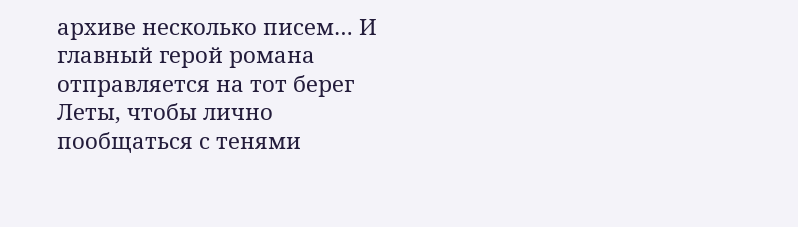архиве несколько писем… И главный герой романа отправляется на тот берег Леты, чтобы лично пообщаться с тенями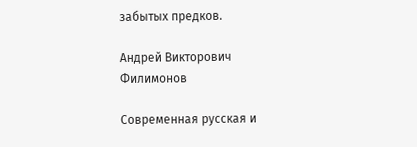забытых предков.

Андрей Викторович Филимонов

Современная русская и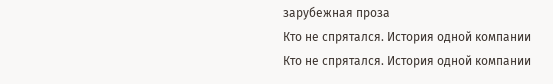зарубежная проза
Кто не спрятался. История одной компании
Кто не спрятался. История одной компании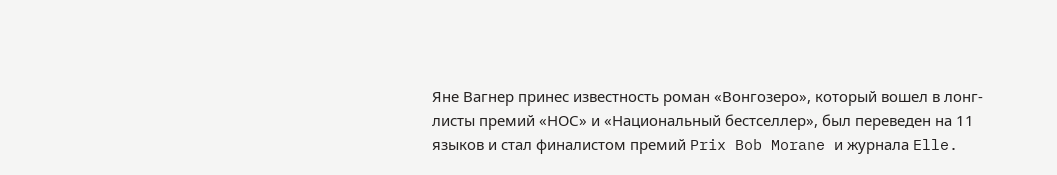Яне Вагнер принес известность роман «Вонгозеро», который вошел в лонг-листы премий «НОС» и «Национальный бестселлер», был переведен на 11 языков и стал финалистом премий Prix Bob Morane и журнала Elle.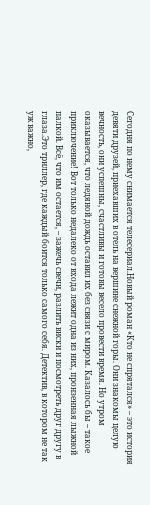Сегодня по нему снимается телесериал.Новый роман «Кто не спрятался» – это история девяти друзей, приехавших в отель на вершине снежной горы. Они знакомы целую вечность, они успешны, счастливы и готовы весело провести время. Но утром оказывается, что ледяной дождь оставил их без связи с миром. Казалось бы – такое приключение! Вот только недалеко от входа лежит одна из них, пронзенная лыжной палкой. Всё, что им остается, – зажечь свечи, разлить виски и посмотреть друг другу в глаза.Это триллер, где каждый боится только самого себя. Детектив, в котором не так уж важно,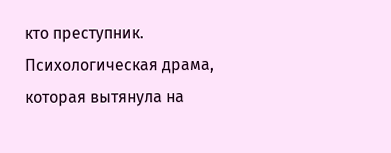кто преступник. Психологическая драма, которая вытянула на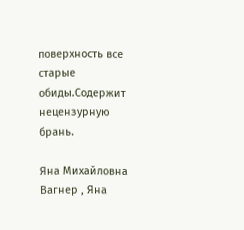поверхность все старые обиды.Содержит нецензурную брань.

Яна Михайловна Вагнер , Яна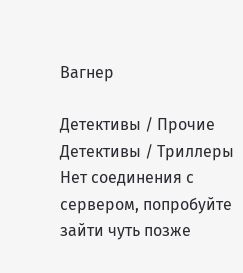Вагнер

Детективы / Прочие Детективы / Триллеры
Нет соединения с сервером, попробуйте зайти чуть позже